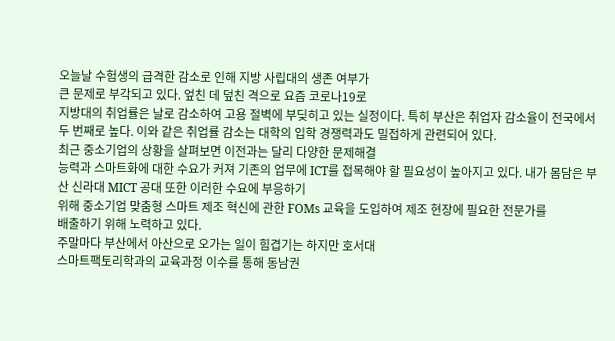오늘날 수험생의 급격한 감소로 인해 지방 사립대의 생존 여부가
큰 문제로 부각되고 있다. 엎친 데 덮친 격으로 요즘 코로나19로
지방대의 취업률은 날로 감소하여 고용 절벽에 부딪히고 있는 실정이다. 특히 부산은 취업자 감소율이 전국에서
두 번째로 높다. 이와 같은 취업률 감소는 대학의 입학 경쟁력과도 밀접하게 관련되어 있다.
최근 중소기업의 상황을 살펴보면 이전과는 달리 다양한 문제해결
능력과 스마트화에 대한 수요가 커져 기존의 업무에 ICT를 접목해야 할 필요성이 높아지고 있다. 내가 몸담은 부산 신라대 MICT 공대 또한 이러한 수요에 부응하기
위해 중소기업 맞춤형 스마트 제조 혁신에 관한 FOMs 교육을 도입하여 제조 현장에 필요한 전문가를
배출하기 위해 노력하고 있다.
주말마다 부산에서 아산으로 오가는 일이 힘겹기는 하지만 호서대
스마트팩토리학과의 교육과정 이수를 통해 동남권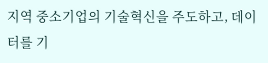지역 중소기업의 기술혁신을 주도하고, 데이터를 기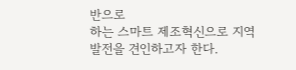반으로
하는 스마트 제조혁신으로 지역발전을 견인하고자 한다.